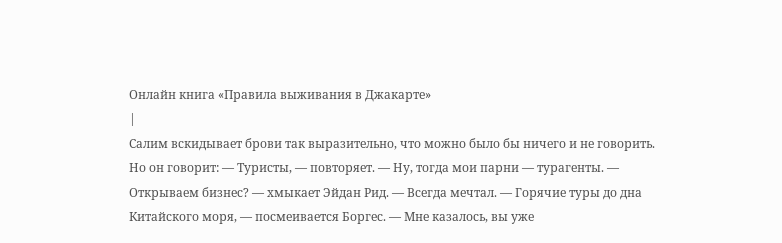Онлайн книга «Правила выживания в Джакарте»
|
Салим вскидывает брови так выразительно, что можно было бы ничего и не говорить. Но он говорит: — Туристы, — повторяет. — Ну, тогда мои парни — турагенты. — Открываем бизнес? — хмыкает Эйдан Рид. — Всегда мечтал. — Горячие туры до дна Китайского моря, — посмеивается Боргес. — Мне казалось, вы уже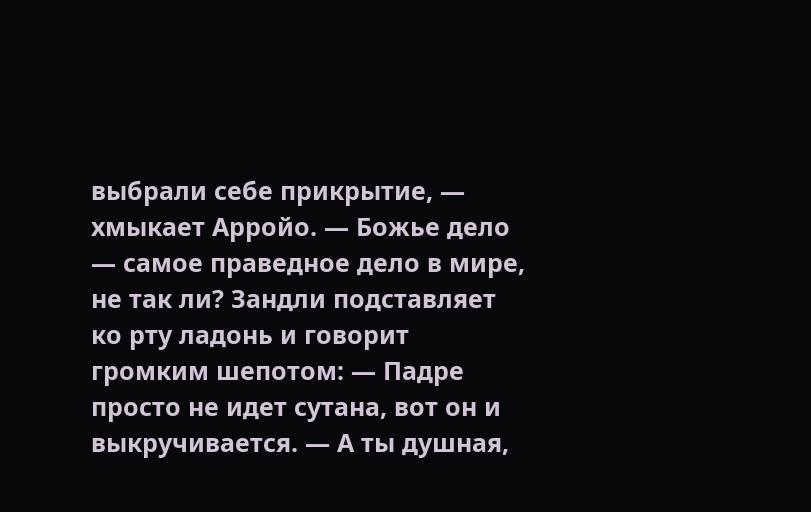выбрали себе прикрытие, — хмыкает Арройо. — Божье дело — самое праведное дело в мире, не так ли? Зандли подставляет ко рту ладонь и говорит громким шепотом: — Падре просто не идет сутана, вот он и выкручивается. — А ты душная,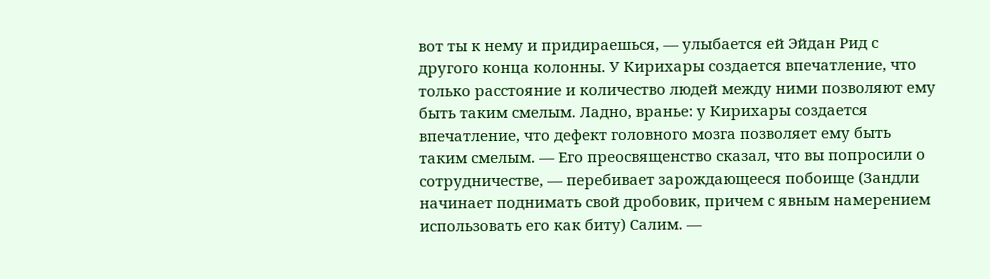вот ты к нему и придираешься, — улыбается ей Эйдан Рид с другого конца колонны. У Кирихары создается впечатление, что только расстояние и количество людей между ними позволяют ему быть таким смелым. Ладно, вранье: у Кирихары создается впечатление, что дефект головного мозга позволяет ему быть таким смелым. — Его преосвященство сказал, что вы попросили о сотрудничестве, — перебивает зарождающееся побоище (Зандли начинает поднимать свой дробовик, причем с явным намерением использовать его как биту) Салим. —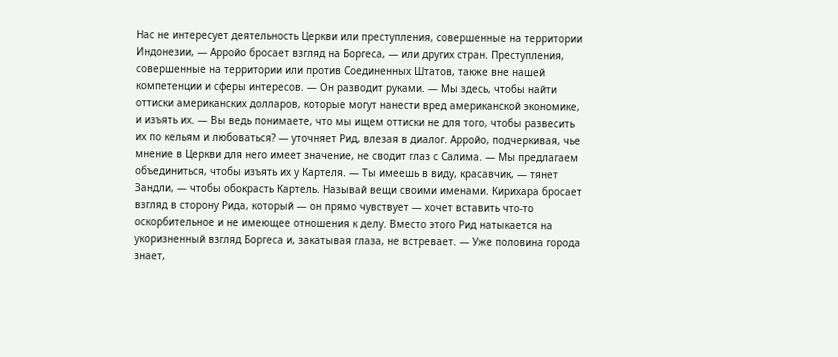Нас не интересует деятельность Церкви или преступления, совершенные на территории Индонезии, — Арройо бросает взгляд на Боргеса, — или других стран. Преступления, совершенные на территории или против Соединенных Штатов, также вне нашей компетенции и сферы интересов. — Он разводит руками. — Мы здесь, чтобы найти оттиски американских долларов, которые могут нанести вред американской экономике, и изъять их. — Вы ведь понимаете, что мы ищем оттиски не для того, чтобы развесить их по кельям и любоваться? — уточняет Рид, влезая в диалог. Арройо, подчеркивая, чье мнение в Церкви для него имеет значение, не сводит глаз с Салима. — Мы предлагаем объединиться, чтобы изъять их у Картеля. — Ты имеешь в виду, красавчик, — тянет Зандли, — чтобы обокрасть Картель. Называй вещи своими именами. Кирихара бросает взгляд в сторону Рида, который — он прямо чувствует — хочет вставить что-то оскорбительное и не имеющее отношения к делу. Вместо этого Рид натыкается на укоризненный взгляд Боргеса и, закатывая глаза, не встревает. — Уже половина города знает,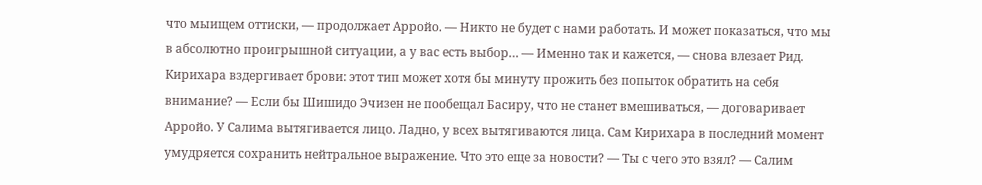что мыищем оттиски, — продолжает Арройо. — Никто не будет с нами работать. И может показаться, что мы в абсолютно проигрышной ситуации, а у вас есть выбор… — Именно так и кажется, — снова влезает Рид. Кирихара вздергивает брови: этот тип может хотя бы минуту прожить без попыток обратить на себя внимание? — Если бы Шишидо Эчизен не пообещал Басиру, что не станет вмешиваться, — договаривает Арройо. У Салима вытягивается лицо. Ладно, у всех вытягиваются лица. Сам Кирихара в последний момент умудряется сохранить нейтральное выражение. Что это еще за новости? — Ты с чего это взял? — Салим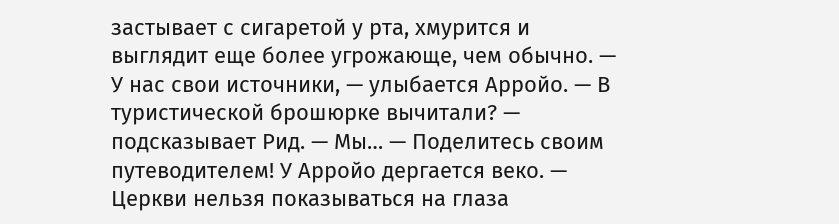застывает с сигаретой у рта, хмурится и выглядит еще более угрожающе, чем обычно. — У нас свои источники, — улыбается Арройо. — В туристической брошюрке вычитали? — подсказывает Рид. — Мы… — Поделитесь своим путеводителем! У Арройо дергается веко. — Церкви нельзя показываться на глаза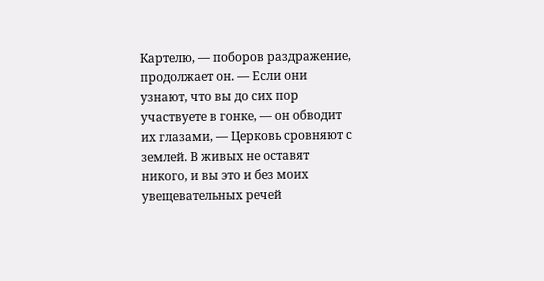Картелю, — поборов раздражение, продолжает он. — Если они узнают, что вы до сих пор участвуете в гонке, — он обводит их глазами, — Церковь сровняют с землей. В живых не оставят никого, и вы это и без моих увещевательных речей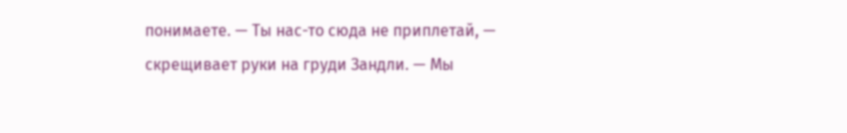понимаете. — Ты нас-то сюда не приплетай, — скрещивает руки на груди Зандли. — Мы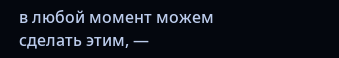в любой момент можем сделать этим, —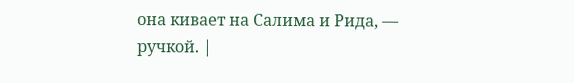она кивает на Салима и Рида, — ручкой. |